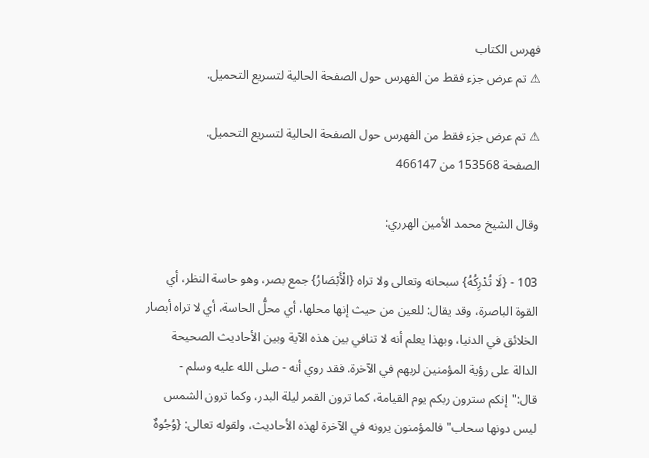فهرس الكتاب
⚠ تم عرض جزء فقط من الفهرس حول الصفحة الحالية لتسريع التحميل.

⚠ تم عرض جزء فقط من الفهرس حول الصفحة الحالية لتسريع التحميل.
الصفحة 153568 من 466147

وقال الشيخ محمد الأمين الهرري:

103 - {لَا تُدْرِكُهُ} سبحانه وتعالى ولا تراه {الْأَبْصَارُ} جمع بصر، وهو حاسة النظر، أي القوة الباصرة، وقد يقال: للعين من حيث إنها محلها، أي محلُّ الحاسة، أي لا تراه أبصار الخلائق في الدنيا، وبهذا يعلم أنه لا تنافي بين هذه الآية وبين الأحاديث الصحيحة الدالة على رؤية المؤمنين لربهم في الآخرة. فقد روي أنه - صلى الله عليه وسلم - قال:"إنكم سترون ربكم يوم القيامة، كما ترون القمر ليلة البدر، وكما ترون الشمس ليس دونها سحاب"فالمؤمنون يرونه في الآخرة لهذه الأحاديث، ولقوله تعالى: {وُجُوهٌ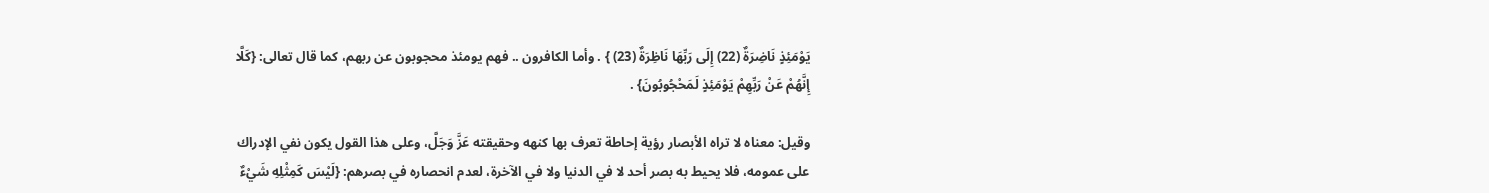يَوْمَئِذٍ نَاضِرَةٌ (22) إِلَى رَبِّهَا نَاظِرَةٌ (23) } . وأما الكافرون .. فهم يومئذ محجوبون عن ربهم، كما قال تعالى: {كَلَّا إِنَّهُمْ عَنْ رَبِّهِمْ يَوْمَئِذٍ لَمَحْجُوبُونَ} .

وقيل: معناه لا تراه الأبصار رؤية إحاطة تعرف بها كنهه وحقيقته عَزَّ وَجَلَّ، وعلى هذا القول يكون نفي الإدراك على عمومه، فلا يحيط به بصر أحد لا في الدنيا ولا في الآخرة، لعدم انحصاره في بصرهم: {لَيْسَ كَمِثْلِهِ شَيْءٌ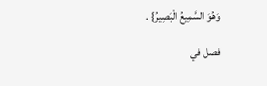وَهُوَ السَّمِيعُ الْبَصِيرُ} .

فصل في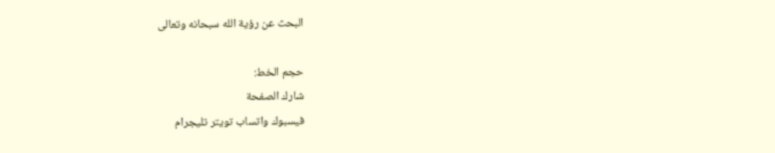البحث عن رؤية الله سبحانه وتعالى

حجم الخط:
شارك الصفحة
فيسبوك واتساب تويتر تليجرام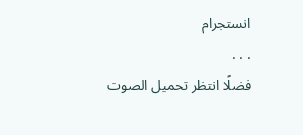انستجرام
. . .
فضلًا انتظر تحميل الصوت